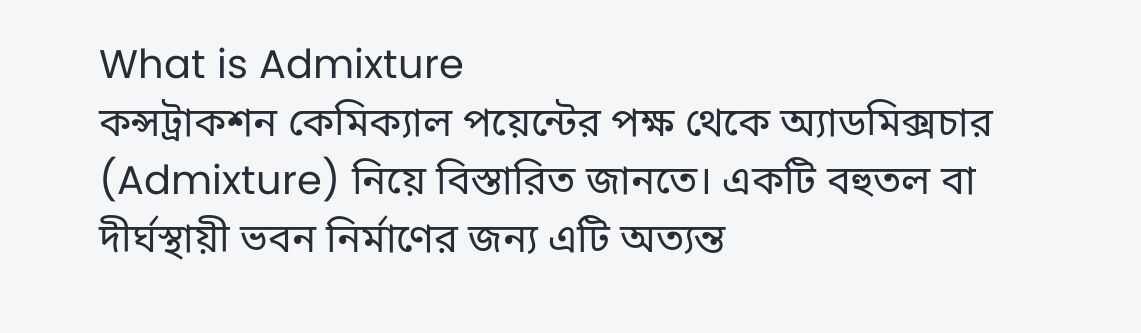What is Admixture
কন্সট্রাকশন কেমিক্যাল পয়েন্টের পক্ষ থেকে অ্যাডমিক্সচার (Admixture) নিয়ে বিস্তারিত জানতে। একটি বহুতল বা দীর্ঘস্থায়ী ভবন নির্মাণের জন্য এটি অত্যন্ত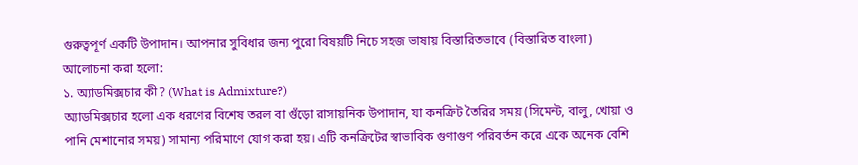গুরুত্বপূর্ণ একটি উপাদান। আপনার সুবিধার জন্য পুরো বিষয়টি নিচে সহজ ভাষায় বিস্তারিতভাবে (বিস্তারিত বাংলা) আলোচনা করা হলো:
১. অ্যাডমিক্সচার কী? (What is Admixture?)
অ্যাডমিক্সচার হলো এক ধরণের বিশেষ তরল বা গুঁড়ো রাসায়নিক উপাদান, যা কনক্রিট তৈরির সময় (সিমেন্ট, বালু, খোয়া ও পানি মেশানোর সময়) সামান্য পরিমাণে যোগ করা হয়। এটি কনক্রিটের স্বাভাবিক গুণাগুণ পরিবর্তন করে একে অনেক বেশি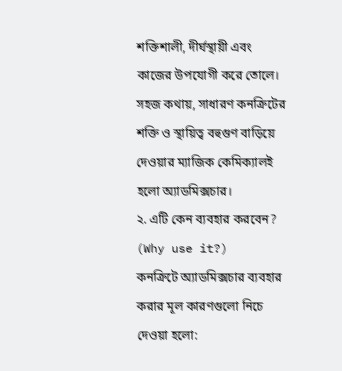শক্তিশালী, দীর্ঘস্থায়ী এবং কাজের উপযোগী করে তোলে।
সহজ কথায়, সাধারণ কনক্রিটের শক্তি ও স্থায়িত্ব বহুগুণ বাড়িয়ে দেওয়ার ম্যাজিক কেমিক্যালই হলো অ্যাডমিক্সচার।
২. এটি কেন ব্যবহার করবেন? (Why use it?)
কনক্রিটে অ্যাডমিক্সচার ব্যবহার করার মূল কারণগুলো নিচে দেওয়া হলো: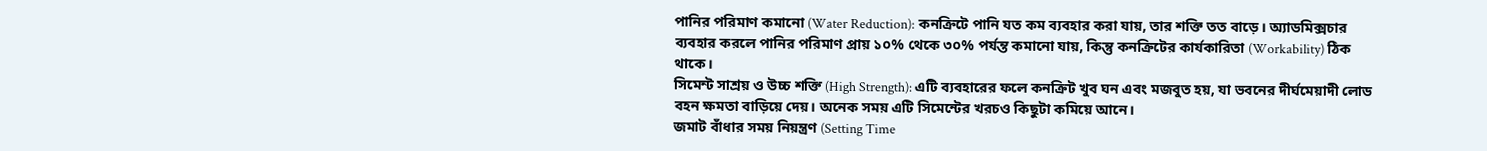পানির পরিমাণ কমানো (Water Reduction): কনক্রিটে পানি যত কম ব্যবহার করা যায়, তার শক্তি তত বাড়ে। অ্যাডমিক্সচার ব্যবহার করলে পানির পরিমাণ প্রায় ১০% থেকে ৩০% পর্যন্ত কমানো যায়, কিন্তু কনক্রিটের কার্যকারিতা (Workability) ঠিক থাকে।
সিমেন্ট সাশ্রয় ও উচ্চ শক্তি (High Strength): এটি ব্যবহারের ফলে কনক্রিট খুব ঘন এবং মজবুত হয়, যা ভবনের দীর্ঘমেয়াদী লোড বহন ক্ষমতা বাড়িয়ে দেয়। অনেক সময় এটি সিমেন্টের খরচও কিছুটা কমিয়ে আনে।
জমাট বাঁধার সময় নিয়ন্ত্রণ (Setting Time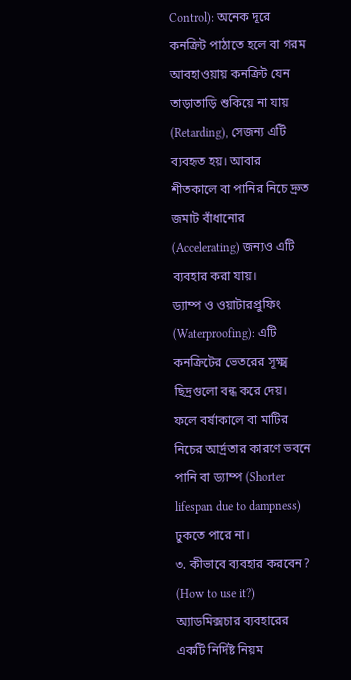Control): অনেক দূরে কনক্রিট পাঠাতে হলে বা গরম আবহাওয়ায় কনক্রিট যেন তাড়াতাড়ি শুকিয়ে না যায় (Retarding), সেজন্য এটি ব্যবহৃত হয়। আবার শীতকালে বা পানির নিচে দ্রুত জমাট বাঁধানোর (Accelerating) জন্যও এটি ব্যবহার করা যায়।
ড্যাম্প ও ওয়াটারপ্রুফিং (Waterproofing): এটি কনক্রিটের ভেতরের সূক্ষ্ম ছিদ্রগুলো বন্ধ করে দেয়। ফলে বর্ষাকালে বা মাটির নিচের আর্দ্রতার কারণে ভবনে পানি বা ড্যাম্প (Shorter lifespan due to dampness) ঢুকতে পারে না।
৩. কীভাবে ব্যবহার করবেন? (How to use it?)
অ্যাডমিক্সচার ব্যবহারের একটি নির্দিষ্ট নিয়ম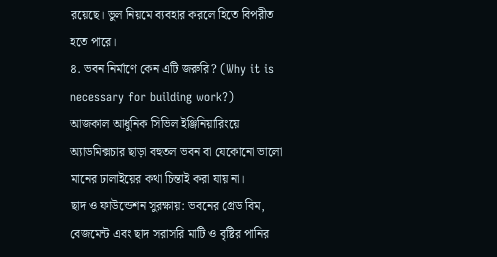রয়েছে। ভুল নিয়মে ব্যবহার করলে হিতে বিপরীত হতে পারে।
৪. ভবন নির্মাণে কেন এটি জরুরি? (Why it is necessary for building work?)
আজকাল আধুনিক সিভিল ইঞ্জিনিয়ারিংয়ে অ্যাডমিক্সচার ছাড়া বহুতল ভবন বা যেকোনো ভালো মানের ঢালাইয়ের কথা চিন্তাই করা যায় না।
ছাদ ও ফাউন্ডেশন সুরক্ষায়: ভবনের গ্রেড বিম, বেজমেন্ট এবং ছাদ সরাসরি মাটি ও বৃষ্টির পানির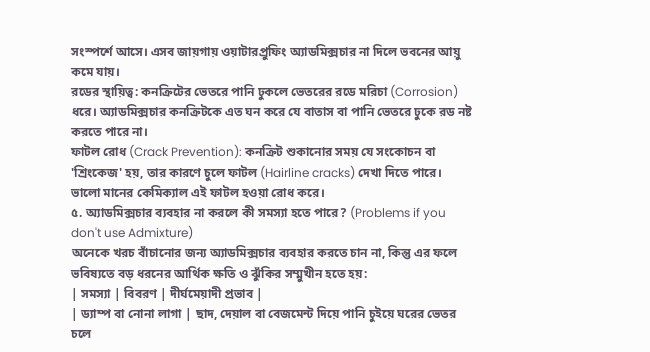সংস্পর্শে আসে। এসব জায়গায় ওয়াটারপ্রুফিং অ্যাডমিক্সচার না দিলে ভবনের আয়ু কমে যায়।
রডের স্থায়িত্ব: কনক্রিটের ভেতরে পানি ঢুকলে ভেতরের রডে মরিচা (Corrosion) ধরে। অ্যাডমিক্সচার কনক্রিটকে এত ঘন করে যে বাতাস বা পানি ভেতরে ঢুকে রড নষ্ট করতে পারে না।
ফাটল রোধ (Crack Prevention): কনক্রিট শুকানোর সময় যে সংকোচন বা 'শ্রিংকেজ' হয়, তার কারণে চুলে ফাটল (Hairline cracks) দেখা দিতে পারে। ভালো মানের কেমিক্যাল এই ফাটল হওয়া রোধ করে।
৫. অ্যাডমিক্সচার ব্যবহার না করলে কী সমস্যা হতে পারে? (Problems if you don't use Admixture)
অনেকে খরচ বাঁচানোর জন্য অ্যাডমিক্সচার ব্যবহার করতে চান না, কিন্তু এর ফলে ভবিষ্যতে বড় ধরনের আর্থিক ক্ষতি ও ঝুঁকির সম্মুখীন হতে হয়:
| সমস্যা | বিবরণ | দীর্ঘমেয়াদী প্রভাব |
| ড্যাম্প বা নোনা লাগা | ছাদ, দেয়াল বা বেজমেন্ট দিয়ে পানি চুইয়ে ঘরের ভেতর চলে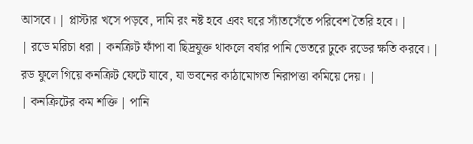আসবে। | প্লাস্টার খসে পড়বে, দামি রং নষ্ট হবে এবং ঘরে স্যাঁতসেঁতে পরিবেশ তৈরি হবে। |
| রডে মরিচা ধরা | কনক্রিট ফাঁপা বা ছিদ্রযুক্ত থাকলে বর্ষার পানি ভেতরে ঢুকে রডের ক্ষতি করবে। | রড ফুলে গিয়ে কনক্রিট ফেটে যাবে, যা ভবনের কাঠামোগত নিরাপত্তা কমিয়ে দেয়। |
| কনক্রিটের কম শক্তি | পানি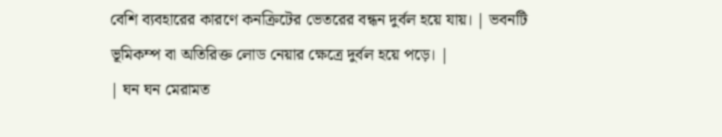বেশি ব্যবহারের কারণে কনক্রিটের ভেতরের বন্ধন দুর্বল হয়ে যায়। | ভবনটি ভূমিকম্প বা অতিরিক্ত লোড নেয়ার ক্ষেত্রে দুর্বল হয়ে পড়ে। |
| ঘন ঘন মেরামত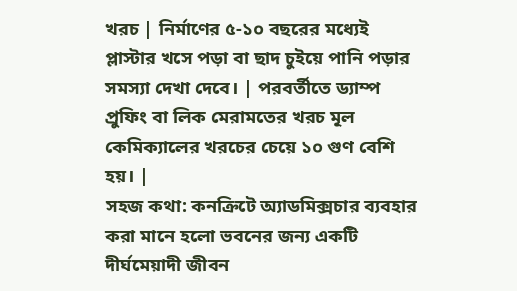খরচ | নির্মাণের ৫-১০ বছরের মধ্যেই প্লাস্টার খসে পড়া বা ছাদ চুইয়ে পানি পড়ার সমস্যা দেখা দেবে। | পরবর্তীতে ড্যাম্প প্রুফিং বা লিক মেরামতের খরচ মূল কেমিক্যালের খরচের চেয়ে ১০ গুণ বেশি হয়। |
সহজ কথা: কনক্রিটে অ্যাডমিক্সচার ব্যবহার করা মানে হলো ভবনের জন্য একটি দীর্ঘমেয়াদী জীবন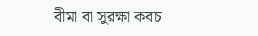বীমা বা সুরক্ষা কবচ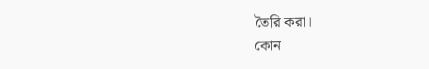তৈরি করা।
কোন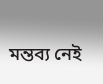মন্তব্য নেই